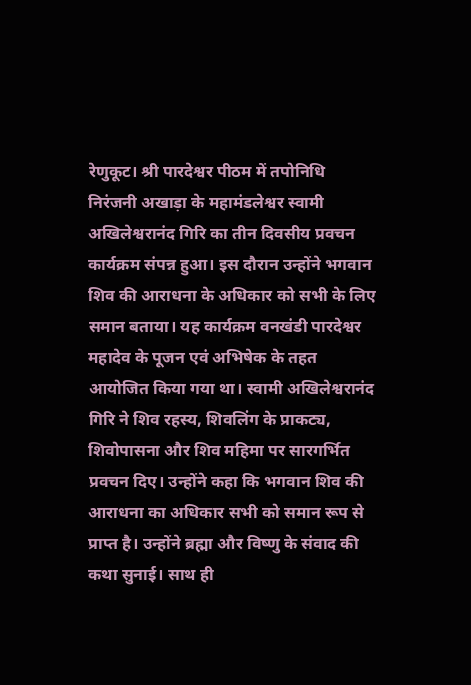रेणुकूट। श्री पारदेश्वर पीठम में तपोनिधि निरंजनी अखाड़ा के महामंडलेश्वर स्वामी अखिलेश्वरानंद गिरि का तीन दिवसीय प्रवचन कार्यक्रम संपन्न हुआ। इस दौरान उन्होंने भगवान शिव की आराधना के अधिकार को सभी के लिए समान बताया। यह कार्यक्रम वनखंडी पारदेश्वर महादेव के पूजन एवं अभिषेक के तहत आयोजित किया गया था। स्वामी अखिलेश्वरानंद गिरि ने शिव रहस्य, शिवलिंग के प्राकट्य, शिवोपासना और शिव महिमा पर सारगर्भित प्रवचन दिए। उन्होंने कहा कि भगवान शिव की आराधना का अधिकार सभी को समान रूप से प्राप्त है। उन्होंने ब्रह्मा और विष्णु के संवाद की कथा सुनाई। साथ ही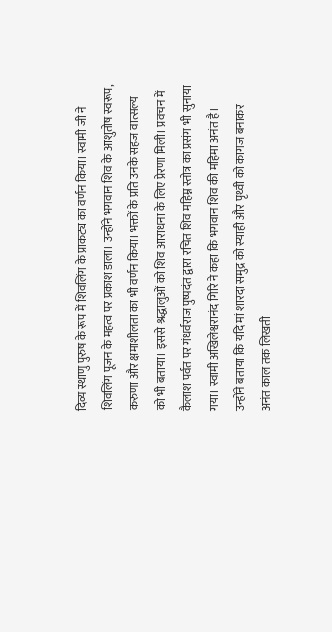दिव्य स्थाणु पुरुष के रूप में शिवलिंग के प्राकट्य का वर्णन किया। स्वामी जी ने शिवलिंग पूजन के महत्व पर प्रकाश डाला। उन्होंने भगवान शिव के आशुतोष स्वरूप, करुणा और क्षमाशीलता का भी वर्णन किया। भक्तों के प्रति उनके सहज वात्सल्य को भी बताया। इससे श्रद्धालुओं को शिव आराधना के लिए प्रेरणा मिली। प्रवचन में कैलाश पर्वत पर गंधर्वराज पुष्पदंत द्वारा रचित शिव महिम्न स्तोत्र का प्रसंग भी सुनाया गया। स्वामी अखिलेश्वरानंद गिरि ने कहा कि भगवान शिव की महिमा अनंत है। उन्होंने बताया कि यदि मां शारदा समुद्र को स्याही और पृथ्वी को कागज बनाकर अनंत काल तक लिखती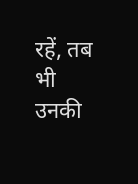रहें, तब भी उनकी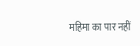महिमा का पार नहीं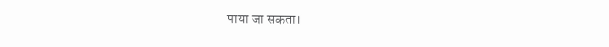पाया जा सकता।